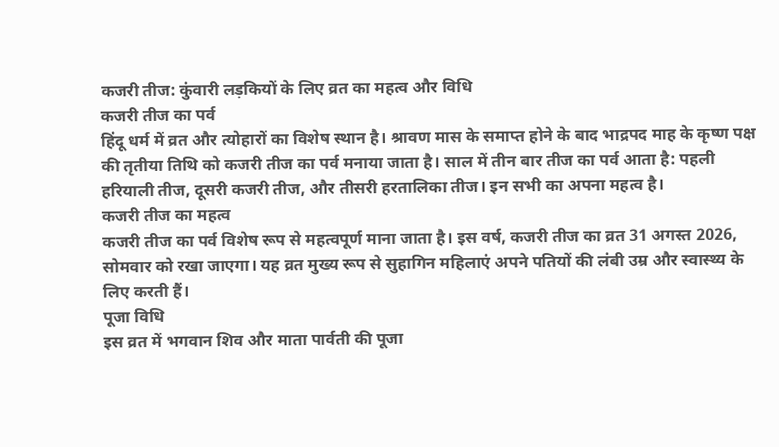कजरी तीज: कुंवारी लड़कियों के लिए व्रत का महत्व और विधि
कजरी तीज का पर्व
हिंदू धर्म में व्रत और त्योहारों का विशेष स्थान है। श्रावण मास के समाप्त होने के बाद भाद्रपद माह के कृष्ण पक्ष की तृतीया तिथि को कजरी तीज का पर्व मनाया जाता है। साल में तीन बार तीज का पर्व आता है: पहली हरियाली तीज, दूसरी कजरी तीज, और तीसरी हरतालिका तीज। इन सभी का अपना महत्व है।
कजरी तीज का महत्व
कजरी तीज का पर्व विशेष रूप से महत्वपूर्ण माना जाता है। इस वर्ष, कजरी तीज का व्रत 31 अगस्त 2026, सोमवार को रखा जाएगा। यह व्रत मुख्य रूप से सुहागिन महिलाएं अपने पतियों की लंबी उम्र और स्वास्थ्य के लिए करती हैं।
पूजा विधि
इस व्रत में भगवान शिव और माता पार्वती की पूजा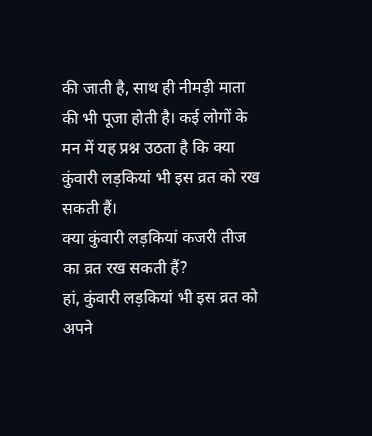की जाती है, साथ ही नीमड़ी माता की भी पूजा होती है। कई लोगों के मन में यह प्रश्न उठता है कि क्या कुंवारी लड़कियां भी इस व्रत को रख सकती हैं।
क्या कुंवारी लड़कियां कजरी तीज का व्रत रख सकती हैं?
हां, कुंवारी लड़कियां भी इस व्रत को अपने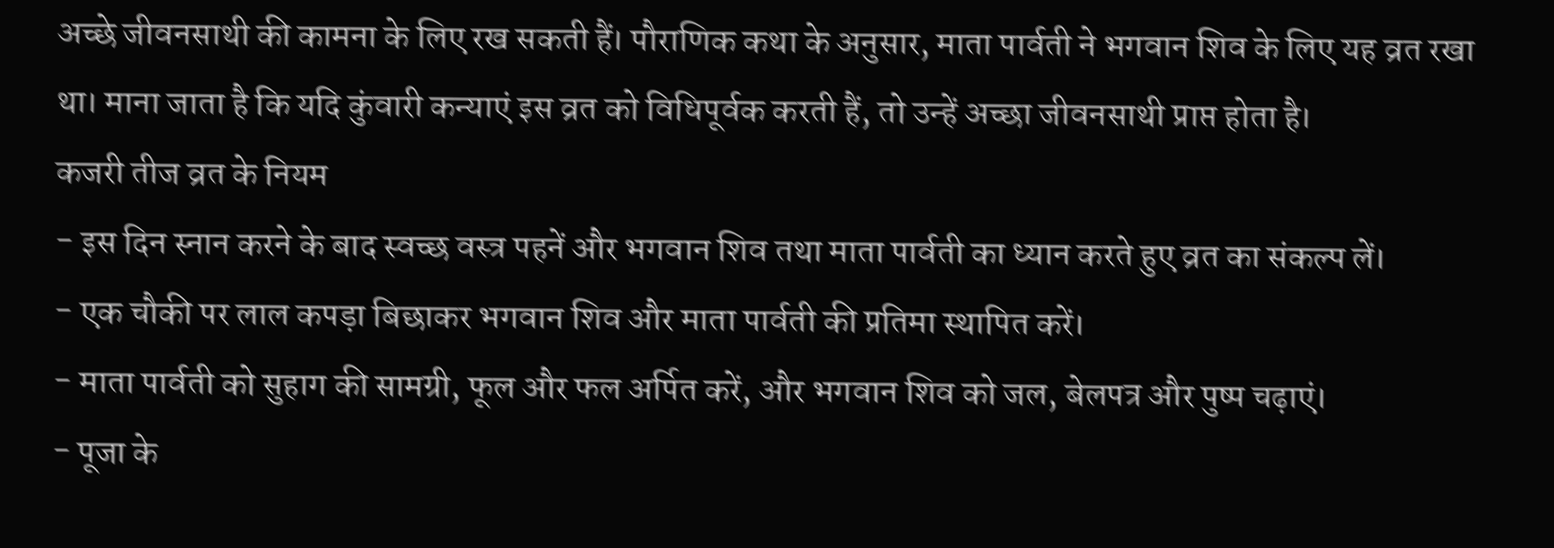अच्छे जीवनसाथी की कामना के लिए रख सकती हैं। पौराणिक कथा के अनुसार, माता पार्वती ने भगवान शिव के लिए यह व्रत रखा था। माना जाता है कि यदि कुंवारी कन्याएं इस व्रत को विधिपूर्वक करती हैं, तो उन्हें अच्छा जीवनसाथी प्राप्त होता है।
कजरी तीज व्रत के नियम
- इस दिन स्नान करने के बाद स्वच्छ वस्त्र पहनें और भगवान शिव तथा माता पार्वती का ध्यान करते हुए व्रत का संकल्प लें।
- एक चौकी पर लाल कपड़ा बिछाकर भगवान शिव और माता पार्वती की प्रतिमा स्थापित करें।
- माता पार्वती को सुहाग की सामग्री, फूल और फल अर्पित करें, और भगवान शिव को जल, बेलपत्र और पुष्प चढ़ाएं।
- पूजा के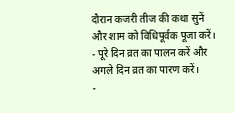दौरान कजरी तीज की कथा सुनें और शाम को विधिपूर्वक पूजा करें।
- पूरे दिन व्रत का पालन करें और अगले दिन व्रत का पारण करें।
-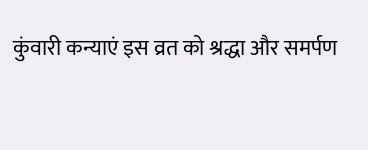कुंवारी कन्याएं इस व्रत को श्रद्धा और समर्पण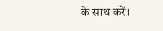के साथ करें।